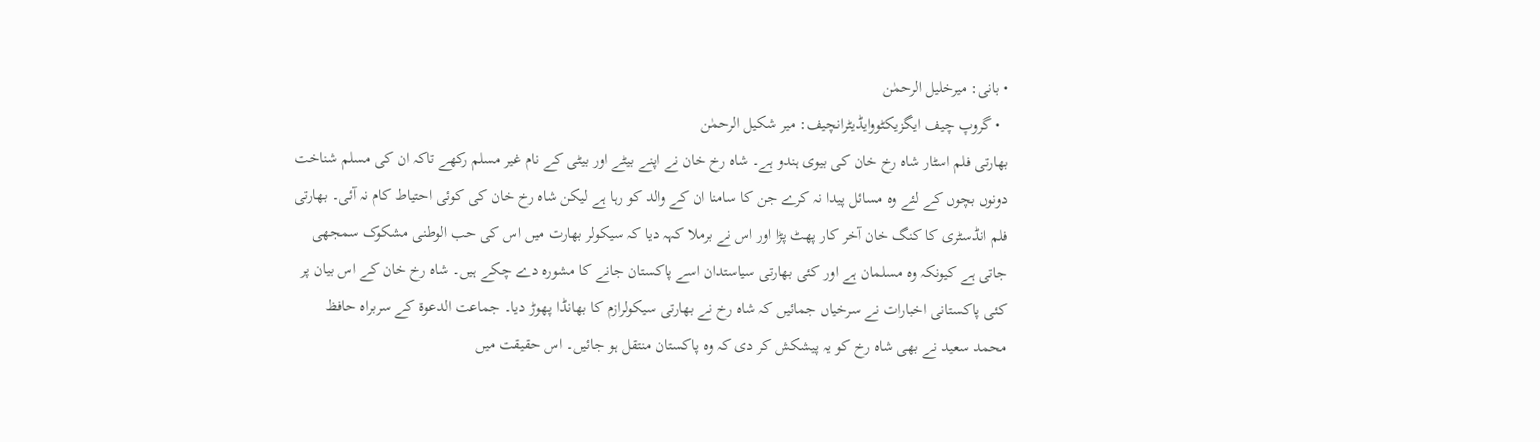• بانی: میرخلیل الرحمٰن
  • گروپ چیف ایگزیکٹووایڈیٹرانچیف: میر شکیل الرحمٰن
بھارتی فلم اسٹار شاہ رخ خان کی بیوی ہندو ہے۔ شاہ رخ خان نے اپنے بیٹے اور بیٹی کے نام غیر مسلم رکھے تاکہ ان کی مسلم شناخت دونوں بچوں کے لئے وہ مسائل پیدا نہ کرے جن کا سامنا ان کے والد کو رہا ہے لیکن شاہ رخ خان کی کوئی احتیاط کام نہ آئی۔ بھارتی فلم انڈسٹری کا کنگ خان آخر کار پھٹ پڑا اور اس نے برملا کہہ دیا کہ سیکولر بھارت میں اس کی حب الوطنی مشکوک سمجھی جاتی ہے کیونکہ وہ مسلمان ہے اور کئی بھارتی سیاستدان اسے پاکستان جانے کا مشورہ دے چکے ہیں۔ شاہ رخ خان کے اس بیان پر کئی پاکستانی اخبارات نے سرخیاں جمائیں کہ شاہ رخ نے بھارتی سیکولرازم کا بھانڈا پھوڑ دیا۔ جماعت الدعوة کے سربراہ حافظ محمد سعید نے بھی شاہ رخ کو یہ پیشکش کر دی کہ وہ پاکستان منتقل ہو جائیں۔ اس حقیقت میں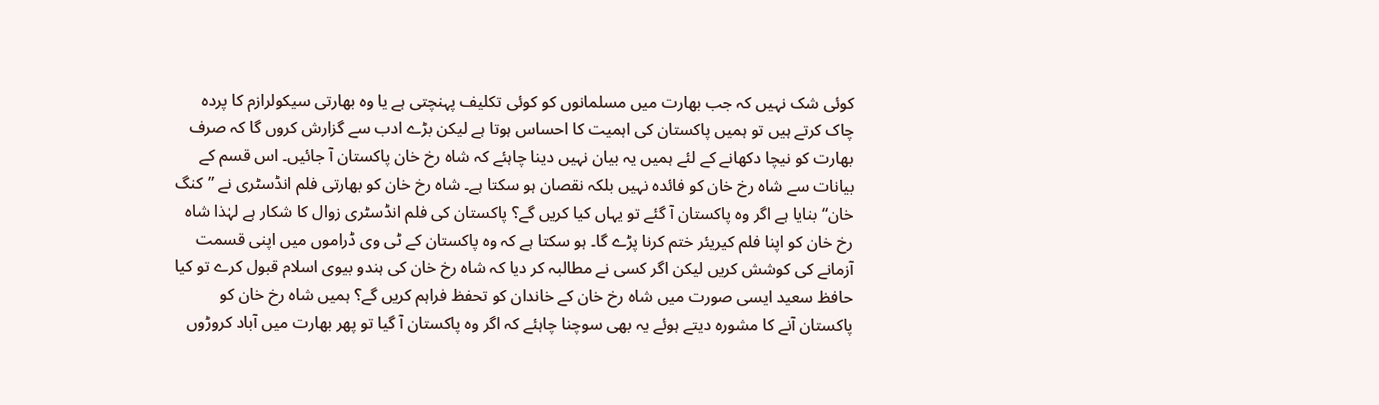کوئی شک نہیں کہ جب بھارت میں مسلمانوں کو کوئی تکلیف پہنچتی ہے یا وہ بھارتی سیکولرازم کا پردہ چاک کرتے ہیں تو ہمیں پاکستان کی اہمیت کا احساس ہوتا ہے لیکن بڑے ادب سے گزارش کروں گا کہ صرف بھارت کو نیچا دکھانے کے لئے ہمیں یہ بیان نہیں دینا چاہئے کہ شاہ رخ خان پاکستان آ جائیں۔ اس قسم کے بیانات سے شاہ رخ خان کو فائدہ نہیں بلکہ نقصان ہو سکتا ہے۔ شاہ رخ خان کو بھارتی فلم انڈسٹری نے ”کنگ خان“ بنایا ہے اگر وہ پاکستان آ گئے تو یہاں کیا کریں گے؟ پاکستان کی فلم انڈسٹری زوال کا شکار ہے لہٰذا شاہ رخ خان کو اپنا فلم کیریئر ختم کرنا پڑے گا۔ ہو سکتا ہے کہ وہ پاکستان کے ٹی وی ڈراموں میں اپنی قسمت آزمانے کی کوشش کریں لیکن اگر کسی نے مطالبہ کر دیا کہ شاہ رخ خان کی ہندو بیوی اسلام قبول کرے تو کیا حافظ سعید ایسی صورت میں شاہ رخ خان کے خاندان کو تحفظ فراہم کریں گے؟ ہمیں شاہ رخ خان کو پاکستان آنے کا مشورہ دیتے ہوئے یہ بھی سوچنا چاہئے کہ اگر وہ پاکستان آ گیا تو پھر بھارت میں آباد کروڑوں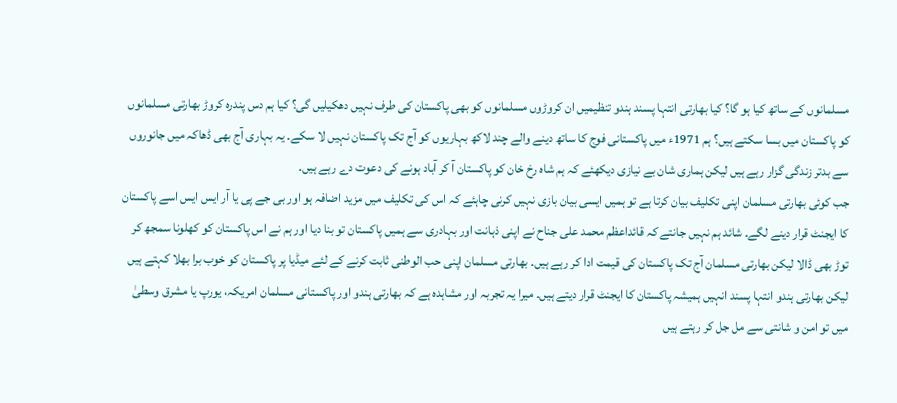مسلمانوں کے ساتھ کیا ہو گا؟ کیا بھارتی انتہا پسند ہندو تنظیمیں ان کروڑوں مسلمانوں کو بھی پاکستان کی طرف نہیں دھکیلیں گی؟ کیا ہم دس پندرہ کروڑ بھارتی مسلمانوں کو پاکستان میں بسا سکتے ہیں؟ ہم 1971ء میں پاکستانی فوج کا ساتھ دینے والے چند لاکھ بہاریوں کو آج تک پاکستان نہیں لا سکے۔ یہ بہاری آج بھی ڈھاکہ میں جانوروں سے بدتر زندگی گزار رہے ہیں لیکن ہماری شان بے نیازی دیکھئے کہ ہم شاہ رخ خان کو پاکستان آ کر آباد ہونے کی دعوت دے رہے ہیں۔
جب کوئی بھارتی مسلمان اپنی تکلیف بیان کرتا ہے تو ہمیں ایسی بیان بازی نہیں کرنی چاہئے کہ اس کی تکلیف میں مزید اضافہ ہو اور بی جے پی یا آر ایس ایس اسے پاکستان کا ایجنٹ قرار دینے لگے۔ شائد ہم نہیں جانتے کہ قائداعظم محمد علی جناح نے اپنی ذہانت اور بہادری سے ہمیں پاکستان تو بنا دیا اور ہم نے اس پاکستان کو کھلونا سمجھ کر توڑ بھی ڈالا لیکن بھارتی مسلمان آج تک پاکستان کی قیمت ادا کر رہے ہیں۔ بھارتی مسلمان اپنی حب الوطنی ثابت کرنے کے لئے میڈیا پر پاکستان کو خوب برا بھلا کہتے ہیں لیکن بھارتی ہندو انتہا پسند انہیں ہمیشہ پاکستان کا ایجنٹ قرار دیتے ہیں۔ میرا یہ تجربہ اور مشاہدہ ہے کہ بھارتی ہندو اور پاکستانی مسلمان امریکہ، یورپ یا مشرق وسطیٰ میں تو امن و شانتی سے مل جل کر رہتے ہیں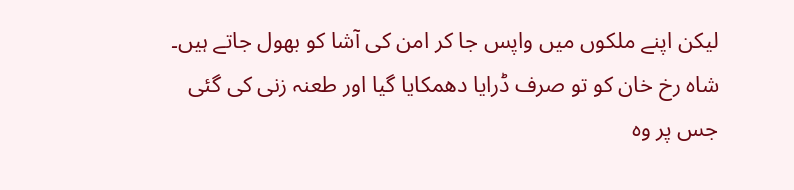لیکن اپنے ملکوں میں واپس جا کر امن کی آشا کو بھول جاتے ہیں۔ شاہ رخ خان کو تو صرف ڈرایا دھمکایا گیا اور طعنہ زنی کی گئی جس پر وہ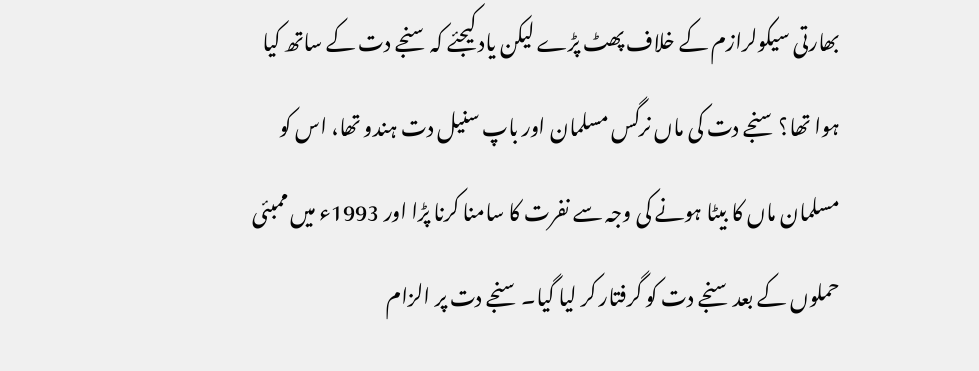بھارتی سیکولرازم کے خلاف پھٹ پڑے لیکن یاد کیجئے کہ سنجے دت کے ساتھ کیا ہوا تھا؟ سنجے دت کی ماں نرگس مسلمان اور باپ سنیل دت ہندو تھا، اس کو مسلمان ماں کا بیٹا ہونے کی وجہ سے نفرت کا سامنا کرنا پڑا اور 1993ء میں ممبئی حملوں کے بعد سنجے دت کو گرفتار کر لیا گیا۔ سنجے دت پر الزام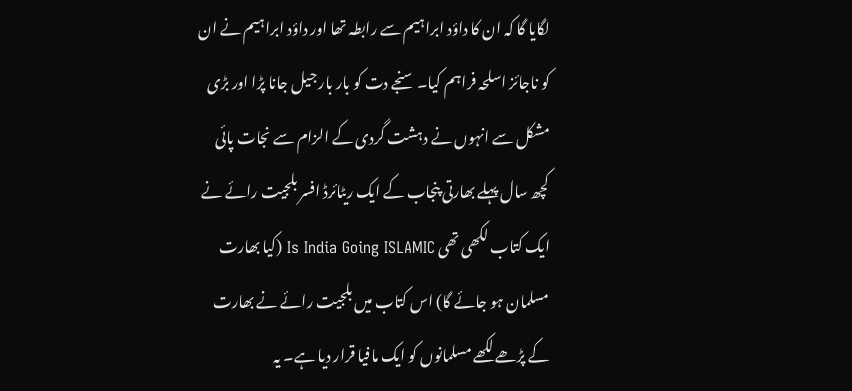لگایا گا کہ ان کا داؤد ابراہیم سے رابطہ تھا اور داؤد ابراہیم نے ان کو ناجائز اسلحہ فراہم کیا۔ سنجے دت کو بار بار جیل جانا پڑا اور بڑی مشکل سے انہوں نے دہشت گردی کے الزام سے نجات پائی کچھ سال پہلے بھارتی پنجاب کے ایک ریٹائرڈ افسر بلجیت رائے نے ایک کتاب لکھی تھی Is India Going ISLAMIC (کیا بھارت مسلمان ہو جائے گا) اس کتاب میں بلجیت رائے نے بھارت کے پڑھے لکھے مسلمانوں کو ایک مافیا قرار دیا ہے۔ یہ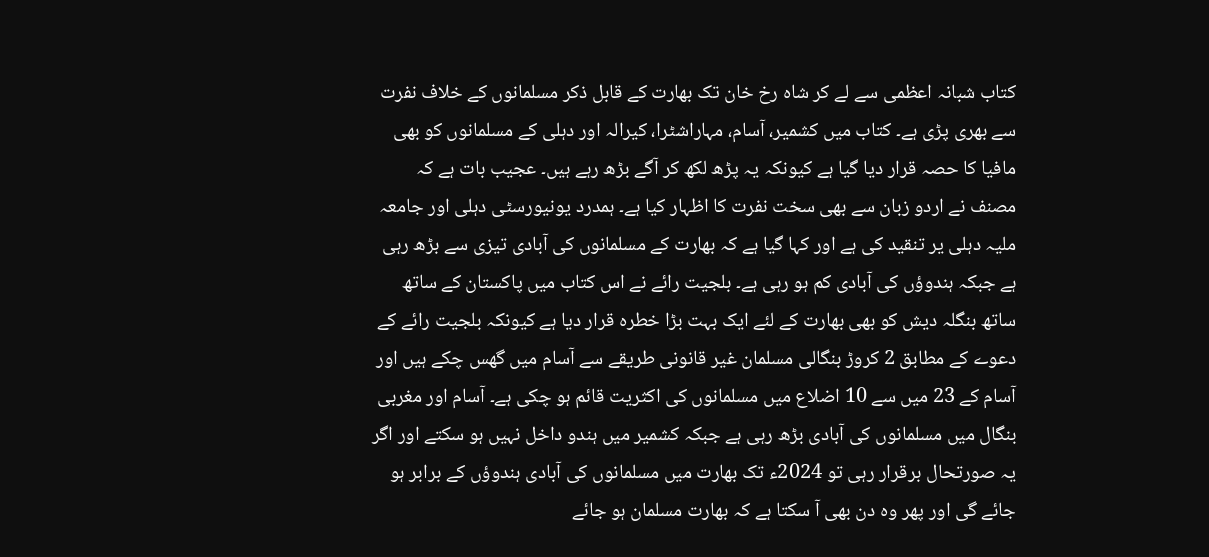کتاب شبانہ اعظمی سے لے کر شاہ رخ خان تک بھارت کے قابل ذکر مسلمانوں کے خلاف نفرت سے بھری پڑی ہے۔ کتاب میں کشمیر، آسام، مہاراشٹرا، کیرالہ اور دہلی کے مسلمانوں کو بھی مافیا کا حصہ قرار دیا گیا ہے کیونکہ یہ پڑھ لکھ کر آگے بڑھ رہے ہیں۔ عجیب بات ہے کہ مصنف نے اردو زبان سے بھی سخت نفرت کا اظہار کیا ہے۔ ہمدرد یونیورسٹی دہلی اور جامعہ ملیہ دہلی یر تنقید کی ہے اور کہا گیا ہے کہ بھارت کے مسلمانوں کی آبادی تیزی سے بڑھ رہی ہے جبکہ ہندوؤں کی آبادی کم ہو رہی ہے۔ بلجیت رائے نے اس کتاب میں پاکستان کے ساتھ ساتھ بنگلہ دیش کو بھی بھارت کے لئے ایک بہت بڑا خطرہ قرار دیا ہے کیونکہ بلجیت رائے کے دعوے کے مطابق 2 کروڑ بنگالی مسلمان غیر قانونی طریقے سے آسام میں گھس چکے ہیں اور آسام کے 23 میں سے 10 اضلاع میں مسلمانوں کی اکثریت قائم ہو چکی ہے۔ آسام اور مغربی بنگال میں مسلمانوں کی آبادی بڑھ رہی ہے جبکہ کشمیر میں ہندو داخل نہیں ہو سکتے اور اگر یہ صورتحال برقرار رہی تو 2024ء تک بھارت میں مسلمانوں کی آبادی ہندوؤں کے برابر ہو جائے گی اور پھر وہ دن بھی آ سکتا ہے کہ بھارت مسلمان ہو جائے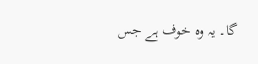گا۔ یہ وہ خوف ہے جس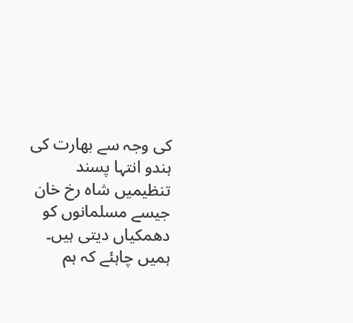کی وجہ سے بھارت کی ہندو انتہا پسند تنظیمیں شاہ رخ خان جیسے مسلمانوں کو دھمکیاں دیتی ہیں۔
ہمیں چاہئے کہ ہم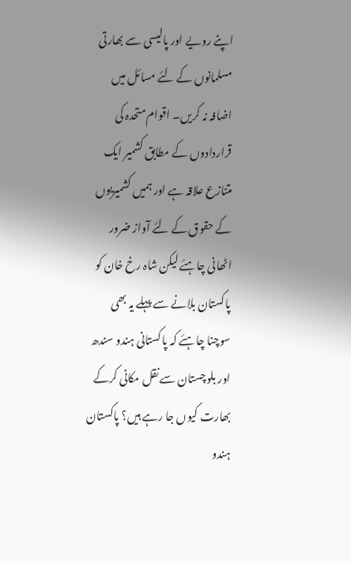اپنے رویے اور پالیسی سے بھارتی مسلمانوں کے لئے مسائل میں اضافہ نہ کریں۔ اقوام متحدہ کی قراردادوں کے مطابق کشمیر ایک متنازع علاقہ ہے اور ہمیں کشمیریوں کے حقوق کے لئے آواز ضرور اٹھانی چاہئے لیکن شاہ رخ خان کو پاکستان بلانے سے پہلے یہ بھی سوچنا چاہئے کہ پاکستانی ہندو سندھ اور بلوچستان سے نقل مکانی کرکے بھارت کیوں جا رہے ہیں؟ پاکستان ہندو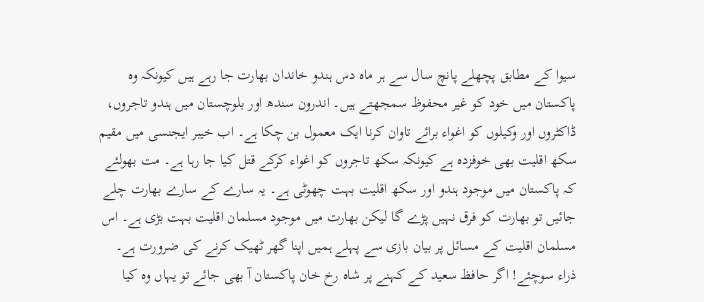سیوا کے مطابق پچھلے پانچ سال سے ہر ماہ دس ہندو خاندان بھارت جا رہے ہیں کیونکہ وہ پاکستان میں خود کو غیر محفوظ سمجھتے ہیں۔ اندرون سندھ اور بلوچستان میں ہندو تاجروں، ڈاکٹروں اور وکیلوں کو اغواء برائے تاوان کرنا ایک معمول بن چکا ہے۔ اب خیبر ایجنسی میں مقیم سکھ اقلیت بھی خوفزدہ ہے کیونکہ سکھ تاجروں کو اغواء کرکے قتل کیا جا رہا ہے۔ مت بھولئے کہ پاکستان میں موجود ہندو اور سکھ اقلیت بہت چھوٹی ہے۔ یہ سارے کے سارے بھارت چلے جائیں تو بھارت کو فرق نہیں پڑے گا لیکن بھارت میں موجود مسلمان اقلیت بہت بڑی ہے۔ اس مسلمان اقلیت کے مسائل پر بیان بازی سے پہلے ہمیں اپنا گھر ٹھیک کرنے کی ضرورت ہے۔ ذراء سوچئے! اگر حافظ سعید کے کہنے پر شاہ رخ خان پاکستان آ بھی جائے تو یہاں وہ کیا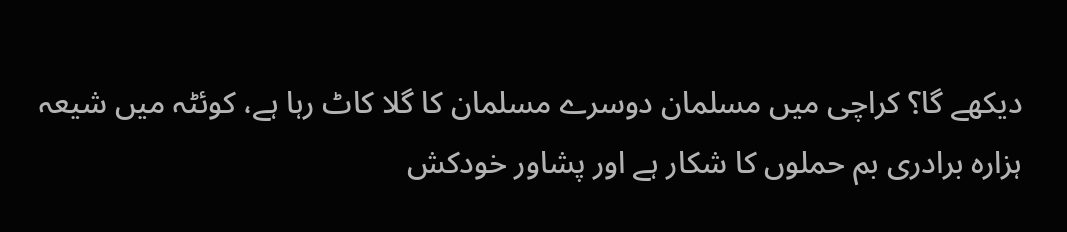دیکھے گا؟ کراچی میں مسلمان دوسرے مسلمان کا گلا کاٹ رہا ہے، کوئٹہ میں شیعہ ہزارہ برادری بم حملوں کا شکار ہے اور پشاور خودکش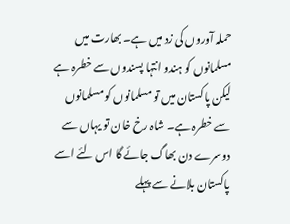حملہ آوروں کی زد میں ہے۔ بھارت میں مسلمانوں کو ہندو انتہا پسندوں سے خطرہ ہے لیکن پاکستان میں تو مسلمانوں کو مسلمانوں سے خطرہ ہے۔ شاہ رخ خان تو یہاں سے دوسرے دن بھاگ جائے گا اس لئے اسے پاکستان بلانے سے پہلے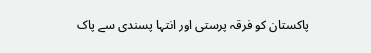پاکستان کو فرقہ پرستی اور انتہا پسندی سے پاک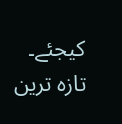کیجئے۔
تازہ ترین